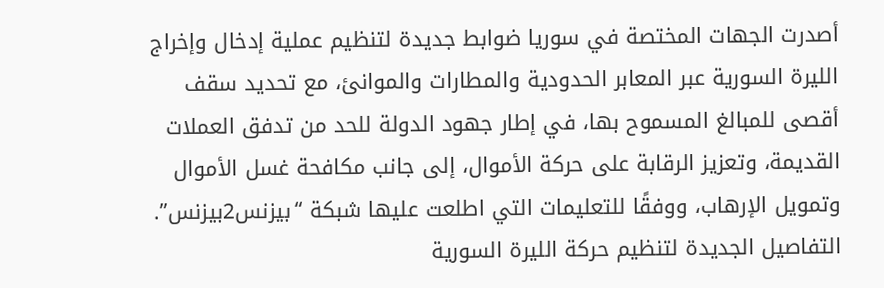أصدرت الجهات المختصة في سوريا ضوابط جديدة لتنظيم عملية إدخال وإخراج الليرة السورية عبر المعابر الحدودية والمطارات والموانئ، مع تحديد سقف أقصى للمبالغ المسموح بها، في إطار جهود الدولة للحد من تدفق العملات القديمة، وتعزيز الرقابة على حركة الأموال، إلى جانب مكافحة غسل الأموال وتمويل الإرهاب، ووفقًا للتعليمات التي اطلعت عليها شبكة “بيزنس2بيزنس”.
التفاصيل الجديدة لتنظيم حركة الليرة السورية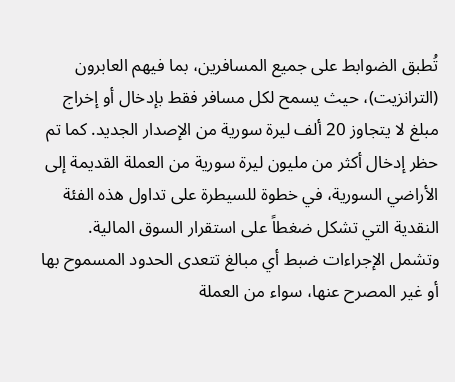تُطبق الضوابط على جميع المسافرين، بما فيهم العابرون (الترانزيت)، حيث يسمح لكل مسافر فقط بإدخال أو إخراج مبلغ لا يتجاوز 20 ألف ليرة سورية من الإصدار الجديد. كما تم حظر إدخال أكثر من مليون ليرة سورية من العملة القديمة إلى الأراضي السورية، في خطوة للسيطرة على تداول هذه الفئة النقدية التي تشكل ضغطاً على استقرار السوق المالية.
وتشمل الإجراءات ضبط أي مبالغ تتعدى الحدود المسموح بها أو غير المصرح عنها، سواء من العملة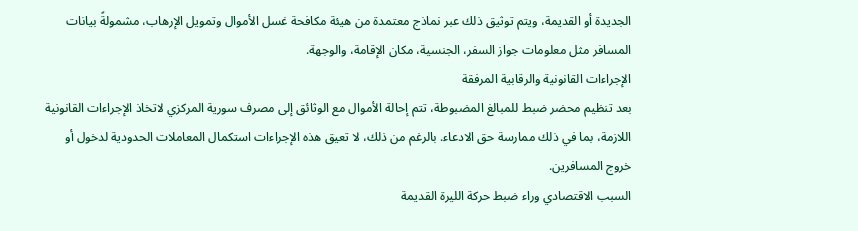الجديدة أو القديمة، ويتم توثيق ذلك عبر نماذج معتمدة من هيئة مكافحة غسل الأموال وتمويل الإرهاب، مشمولةً بيانات المسافر مثل معلومات جواز السفر، الجنسية، مكان الإقامة، والوجهة.
الإجراءات القانونية والرقابية المرفقة
بعد تنظيم محضر ضبط للمبالغ المضبوطة، تتم إحالة الأموال مع الوثائق إلى مصرف سورية المركزي لاتخاذ الإجراءات القانونية اللازمة، بما في ذلك ممارسة حق الادعاء. بالرغم من ذلك، لا تعيق هذه الإجراءات استكمال المعاملات الحدودية لدخول أو خروج المسافرين.
السبب الاقتصادي وراء ضبط حركة الليرة القديمة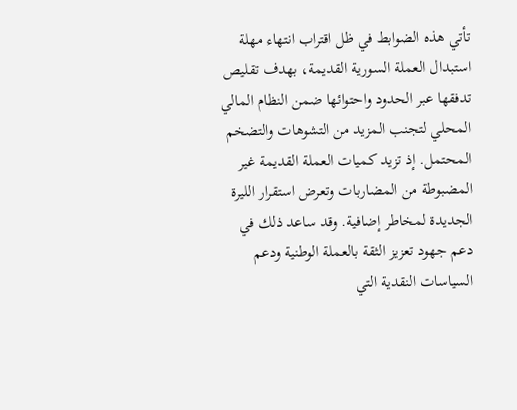تأتي هذه الضوابط في ظل اقتراب انتهاء مهلة استبدال العملة السورية القديمة، بهدف تقليص تدفقها عبر الحدود واحتوائها ضمن النظام المالي المحلي لتجنب المزيد من التشوهات والتضخم المحتمل. إذ تزيد كميات العملة القديمة غير المضبوطة من المضاربات وتعرض استقرار الليرة الجديدة لمخاطر إضافية. وقد ساعد ذلك في دعم جهود تعزيز الثقة بالعملة الوطنية ودعم السياسات النقدية التي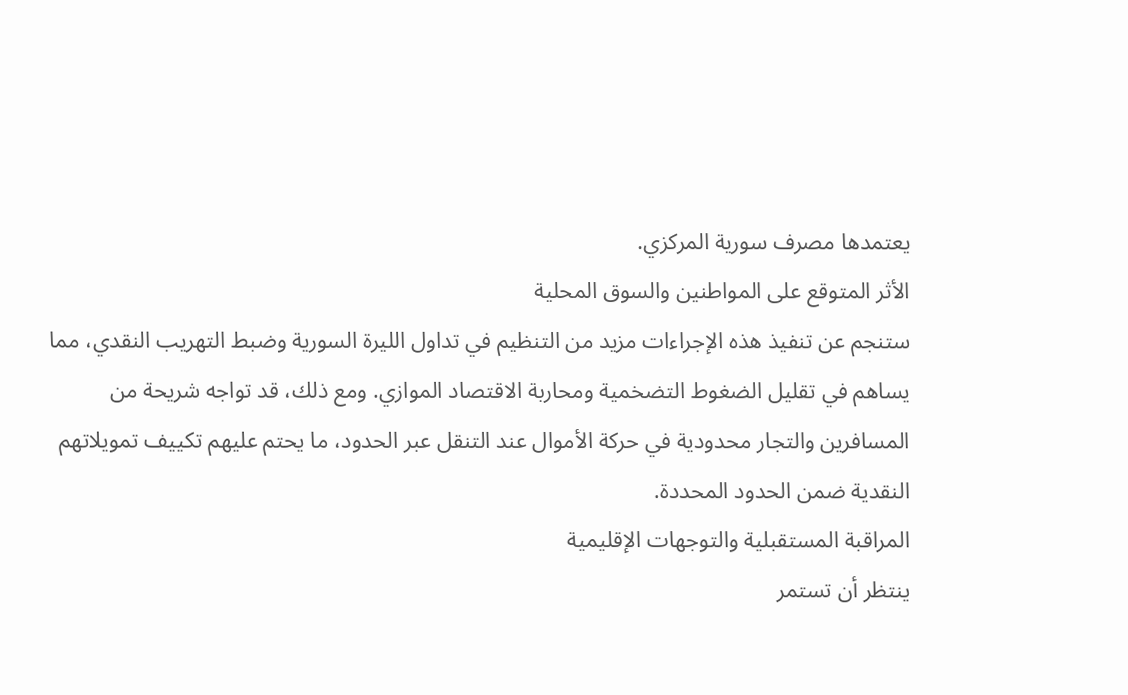يعتمدها مصرف سورية المركزي.
الأثر المتوقع على المواطنين والسوق المحلية
ستنجم عن تنفيذ هذه الإجراءات مزيد من التنظيم في تداول الليرة السورية وضبط التهريب النقدي، مما يساهم في تقليل الضغوط التضخمية ومحاربة الاقتصاد الموازي. ومع ذلك، قد تواجه شريحة من المسافرين والتجار محدودية في حركة الأموال عند التنقل عبر الحدود، ما يحتم عليهم تكييف تمويلاتهم النقدية ضمن الحدود المحددة.
المراقبة المستقبلية والتوجهات الإقليمية
ينتظر أن تستمر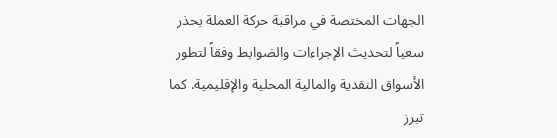الجهات المختصة في مراقبة حركة العملة بحذر سعياً لتحديث الإجراءات والضوابط وفقاً لتطور الأسواق النقدية والمالية المحلية والإقليمية. كما تبرز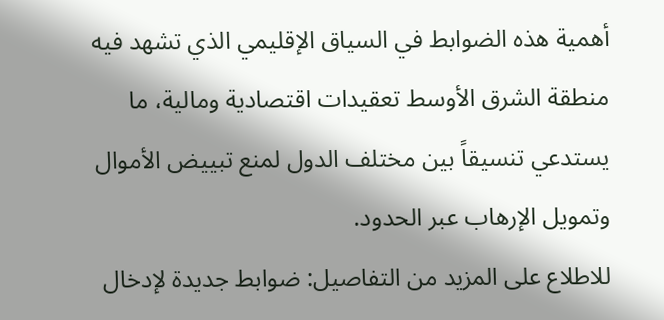أهمية هذه الضوابط في السياق الإقليمي الذي تشهد فيه منطقة الشرق الأوسط تعقيدات اقتصادية ومالية، ما يستدعي تنسيقاً بين مختلف الدول لمنع تبييض الأموال وتمويل الإرهاب عبر الحدود.
للاطلاع على المزيد من التفاصيل: ضوابط جديدة لإدخال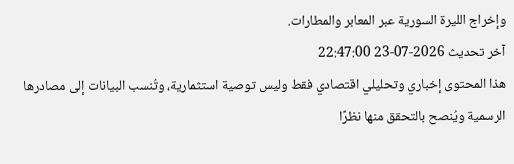وإخراج الليرة السورية عبر المعابر والمطارات.
آخر تحديث 2026-07-23 22:47:00
هذا المحتوى إخباري وتحليلي اقتصادي فقط وليس توصية استثمارية، وتُنسب البيانات إلى مصادرها الرسمية ويُنصح بالتحقق منها نظرًا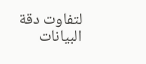لتفاوت دقة البيانات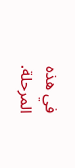في هذه المرحلة.